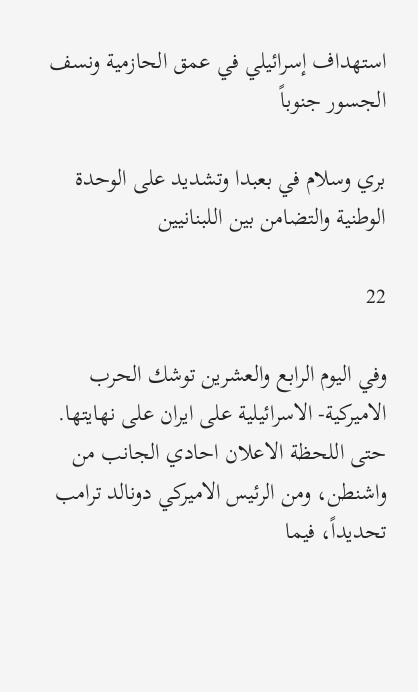استهداف إسرائيلي في عمق الحازمية ونسف الجسور جنوباً

بري وسلام في بعبدا وتشديد على الوحدة الوطنية والتضامن بين اللبنانيين

22

وفي اليوم الرابع والعشرين توشك الحرب الاميركية- الاسرائيلية على ايران على نهايتها. حتى اللحظة الاعلان احادي الجانب من واشنطن، ومن الرئيس الاميركي دونالد ترامب تحديداً، فيما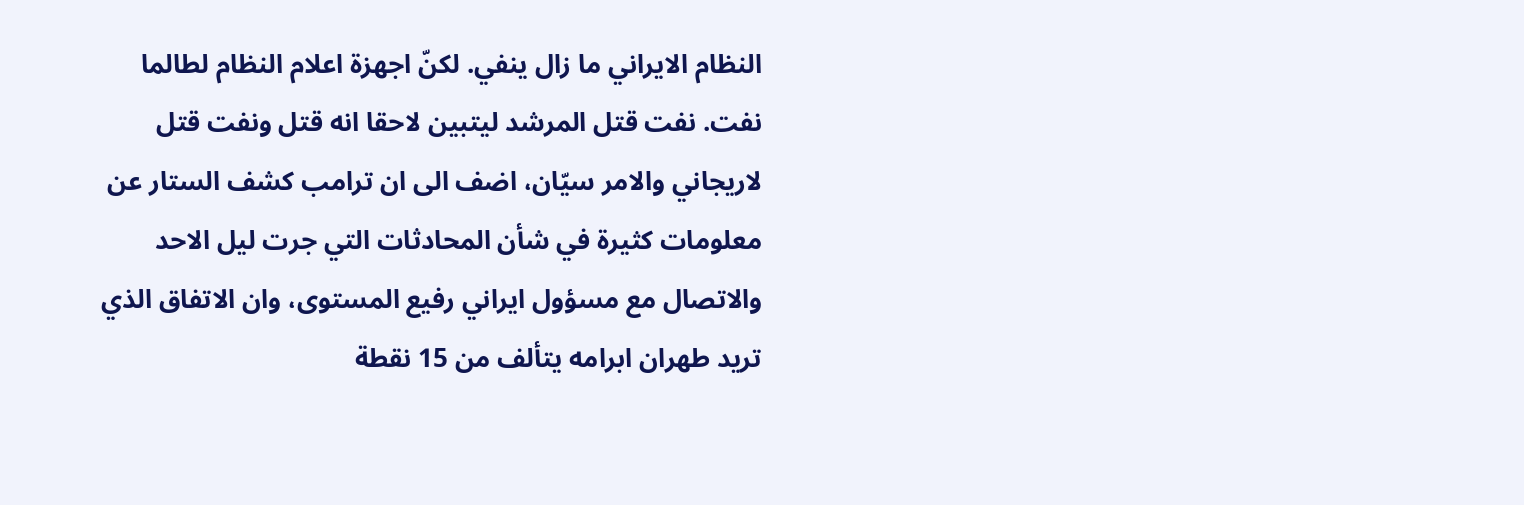النظام الايراني ما زال ينفي. لكنّ اجهزة اعلام النظام لطالما نفت. نفت قتل المرشد ليتبين لاحقا انه قتل ونفت قتل لاريجاني والامر سيّان، اضف الى ان ترامب كشف الستار عن معلومات كثيرة في شأن المحادثات التي جرت ليل الاحد والاتصال مع مسؤول ايراني رفيع المستوى، وان الاتفاق الذي تريد طهران ابرامه يتألف من 15 نقطة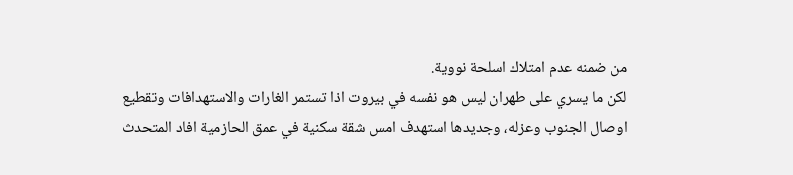من ضمنه عدم امتلاك اسلحة نووية.
لكن ما يسري على طهران ليس هو نفسه في بيروت اذا تستمر الغارات والاستهدافات وتقطيع اوصال الجنوب وعزله، وجديدها استهدف امس شقة سكنية في عمق الحازمية افاد المتحدث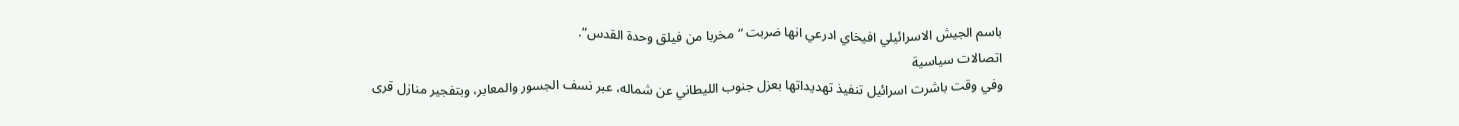باسم الجيش الاسرائيلي افيخاي ادرعي انها ضربت “مخربا من فيلق وحدة القدس”.
اتصالات سياسية
وفي وقت باشرت اسرائيل تنفيذ تهديداتها بعزل جنوب الليطاني عن شماله، عبر نسف الجسور والمعابر، وبتفجير منازل قرى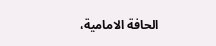الحافة الامامية،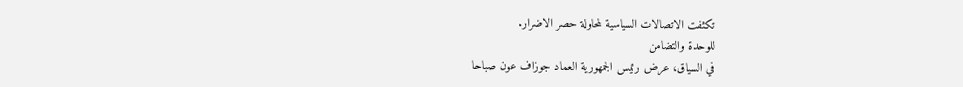تكثفت الاتصالات السياسية لمحاولة حصر الاضرار.
للوحدة والتضامن
في السياق، عرض رئيس الجمهورية العماد جوزاف عون صباحا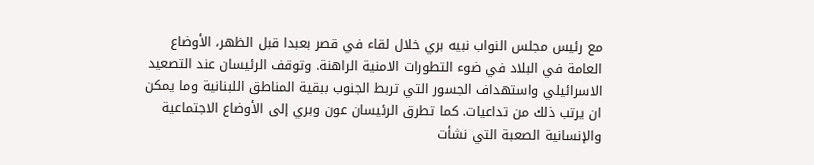مع رئيس مجلس النواب نبيه بري خلال لقاء في قصر بعبدا قبل الظهر، الأوضاع العامة في البلاد في ضوء التطورات الامنية الراهنة. وتوقف الرئيسان عند التصعيد الاسرائيلي واستهداف الجسور التي تربط الجنوب ببقية المناطق اللبنانية وما يمكن ان يرتب ذلك من تداعيات. كما تطرق الرئيسان عون وبري إلى الأوضاع الاجتماعية والإنسانية الصعبة التي نشأت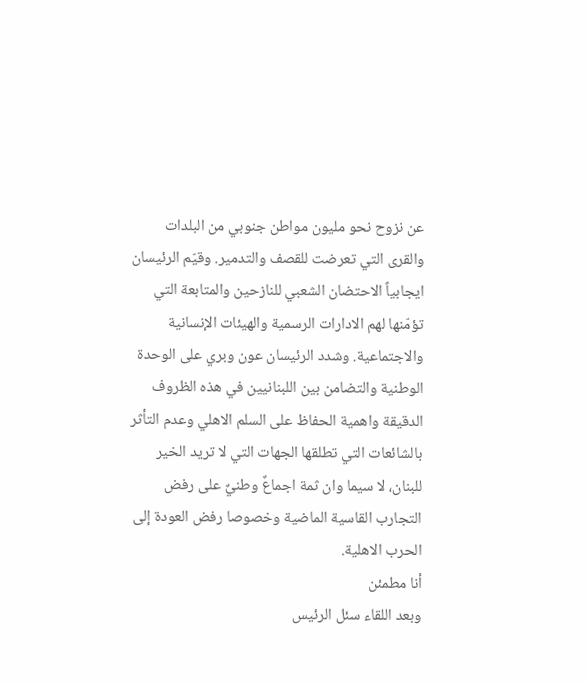عن نزوح نحو مليون مواطن جنوبي من البلدات والقرى التي تعرضت للقصف والتدمير. وقيّم الرئيسان ايجابياً الاحتضان الشعبي للنازحين والمتابعة التي تؤمّنها لهم الادارات الرسمية والهيئات الإنسانية والاجتماعية. وشدد الرئيسان عون وبري على الوحدة الوطنية والتضامن بين اللبنانيين في هذه الظروف الدقيقة واهمية الحفاظ على السلم الاهلي وعدم التأثر بالشائعات التي تطلقها الجهات التي لا تريد الخير للبنان، لا سيما وان ثمة اجماعٌ وطنيٌ على رفض التجارب القاسية الماضية وخصوصا رفض العودة إلى الحرب الاهلية.
أنا مطمئن
وبعد اللقاء سئل الرئيس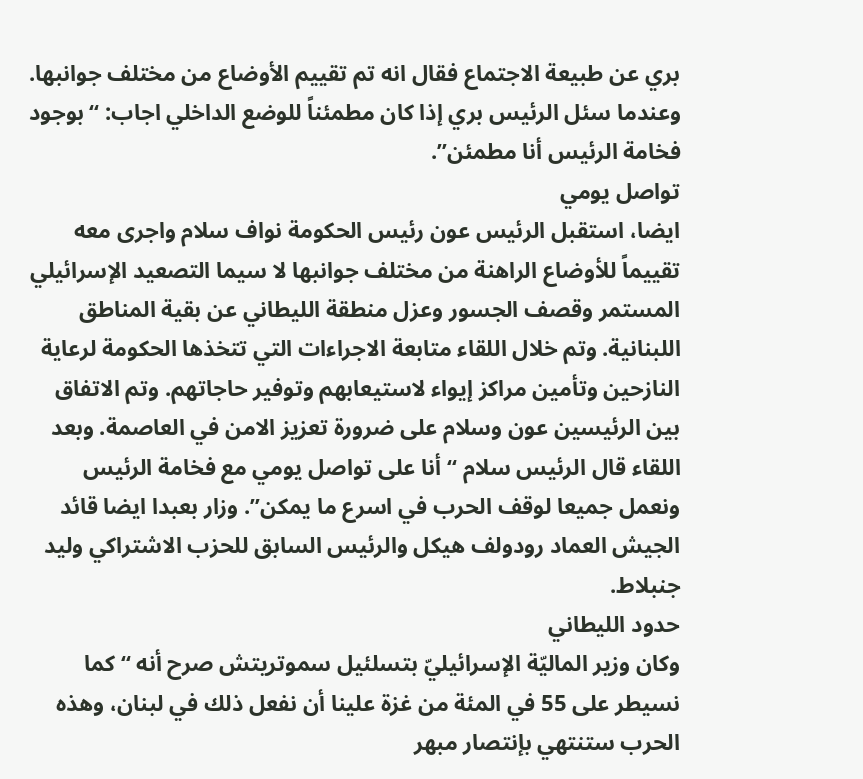بري عن طبيعة الاجتماع فقال انه تم تقييم الأوضاع من مختلف جوانبها. وعندما سئل الرئيس بري إذا كان مطمئناً للوضع الداخلي اجاب: “بوجود فخامة الرئيس أنا مطمئن”.
تواصل يومي
ايضا، استقبل الرئيس عون رئيس الحكومة نواف سلام واجرى معه تقييماً للأوضاع الراهنة من مختلف جوانبها لا سيما التصعيد الإسرائيلي المستمر وقصف الجسور وعزل منطقة الليطاني عن بقية المناطق اللبنانية. وتم خلال اللقاء متابعة الاجراءات التي تتخذها الحكومة لرعاية النازحين وتأمين مراكز إيواء لاستيعابهم وتوفير حاجاتهم. وتم الاتفاق بين الرئيسين عون وسلام على ضرورة تعزيز الامن في العاصمة. وبعد اللقاء قال الرئيس سلام “أنا على تواصل يومي مع فخامة الرئيس ونعمل جميعا لوقف الحرب في اسرع ما يمكن”. وزار بعبدا ايضا قائد الجيش العماد رودولف هيكل والرئيس السابق للحزب الاشتراكي وليد جنبلاط.
حدود الليطاني
وكان وزير الماليّة الإسرائيليّ بتسلئيل سموتريتش صرح أنه “كما نسيطر على 55 في المئة من غزة علينا أن نفعل ذلك في لبنان، وهذه الحرب ستنتهي بإنتصار مبهر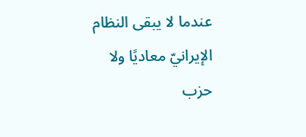عندما لا يبقى النظام الإيرانيّ معاديًا ولا حزب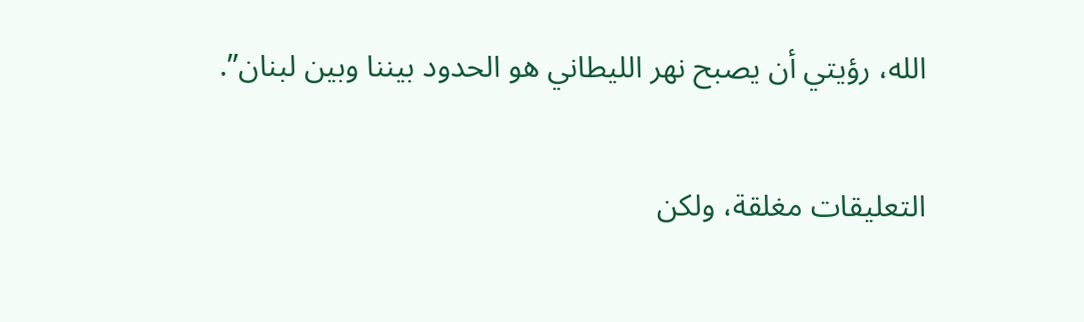الله، رؤيتي أن يصبح نهر الليطاني هو الحدود بيننا وبين لبنان”.

التعليقات مغلقة، ولكن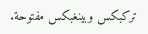تركبكس وبينغبكس مفتوحة.